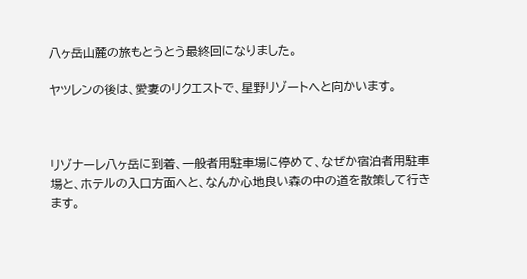八ヶ岳山麓の旅もとうとう最終回になりました。

ヤツレンの後は、愛妻のリクエストで、星野リゾートへと向かいます。



リゾナーレ八ヶ岳に到着、一般者用駐車場に停めて、なぜか宿泊者用駐車場と、ホテルの入口方面へと、なんか心地良い森の中の道を散策して行きます。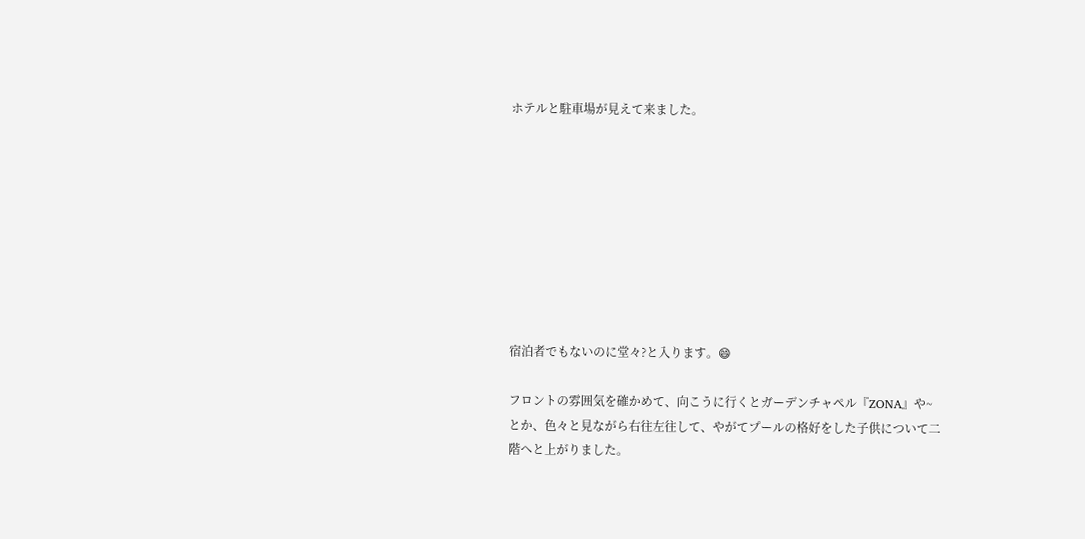ホテルと駐車場が見えて来ました。









宿泊者でもないのに堂々?と入ります。😄

フロントの雰囲気を確かめて、向こうに行くとガーデンチャペル『ZONA』や~とか、色々と見ながら右往左往して、やがてプールの格好をした子供について二階へと上がりました。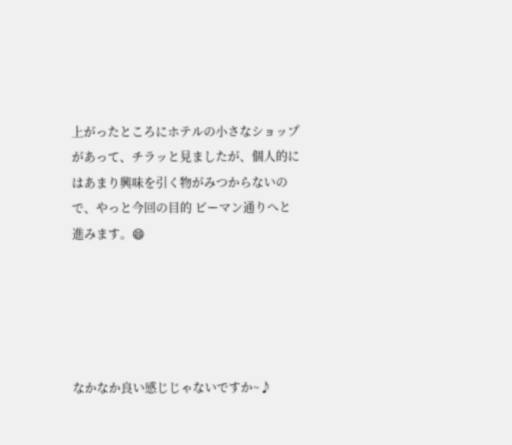上がったところにホテルの小さなショップがあって、チラッと見ましたが、個人的にはあまり興味を引く物がみつからないので、やっと今回の目的 ピーマン通りへと進みます。😄





なかなか良い感じじゃないですか~♪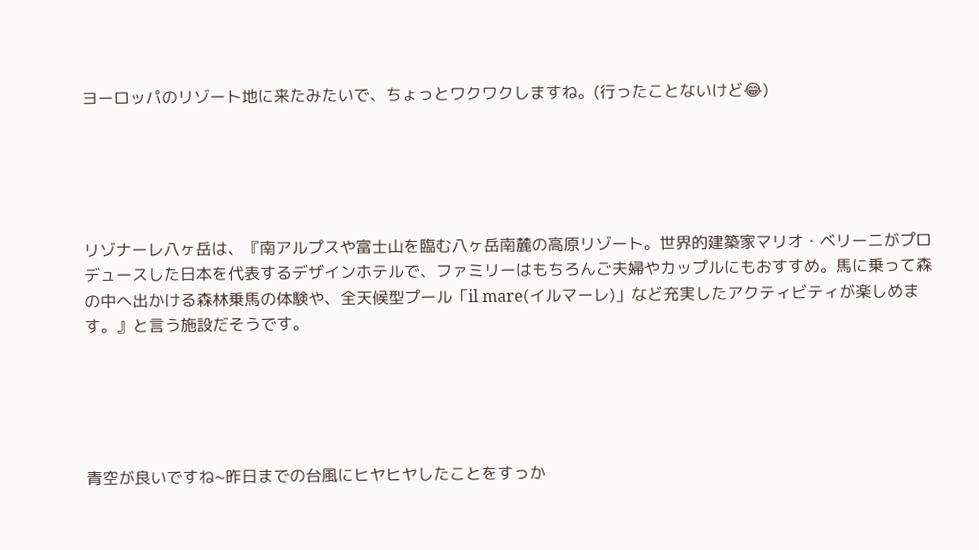ヨーロッパのリゾート地に来たみたいで、ちょっとワクワクしますね。(行ったことないけど😂)





リゾナーレ八ヶ岳は、『南アルプスや富士山を臨む八ヶ岳南麓の高原リゾート。世界的建築家マリオ・ベリーニがプロデュースした日本を代表するデザインホテルで、ファミリーはもちろんご夫婦やカップルにもおすすめ。馬に乗って森の中へ出かける森林乗馬の体験や、全天候型プール「il mare(イルマーレ)」など充実したアクティビティが楽しめます。』と言う施設だそうです。





青空が良いですね~昨日までの台風にヒヤヒヤしたことをすっか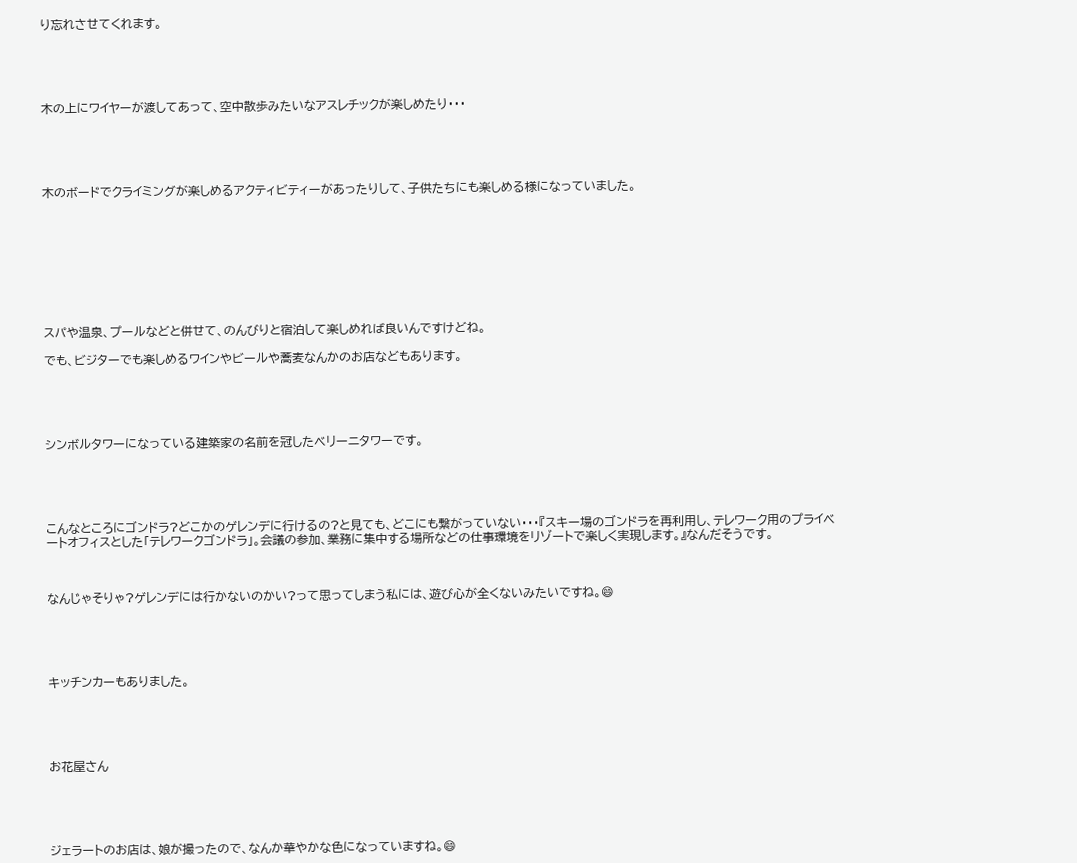り忘れさせてくれます。





木の上にワイヤーが渡してあって、空中散歩みたいなアスレチックが楽しめたり・・・





木のボードでクライミングが楽しめるアクティビティーがあったりして、子供たちにも楽しめる様になっていました。









スパや温泉、プールなどと併せて、のんびりと宿泊して楽しめれば良いんですけどね。

でも、ビジターでも楽しめるワインやビールや蕎麦なんかのお店などもあります。





シンボルタワーになっている建築家の名前を冠したベリーニタワーです。





こんなところにゴンドラ?どこかのゲレンデに行けるの?と見ても、どこにも繋がっていない・・・『スキー場のゴンドラを再利用し、テレワーク用のプライベートオフィスとした「テレワークゴンドラ」。会議の参加、業務に集中する場所などの仕事環境をリゾートで楽しく実現します。』なんだそうです。



なんじゃそりゃ?ゲレンデには行かないのかい?って思ってしまう私には、遊び心が全くないみたいですね。😄





キッチンカーもありました。





お花屋さん





ジェラートのお店は、娘が撮ったので、なんか華やかな色になっていますね。😄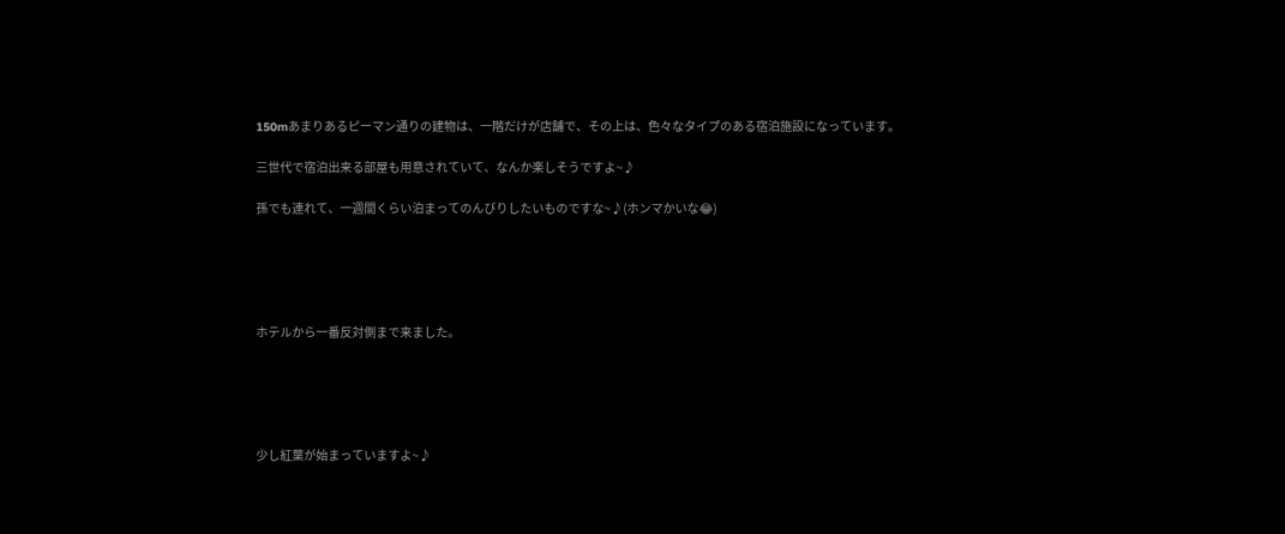150mあまりあるピーマン通りの建物は、一階だけが店舗で、その上は、色々なタイプのある宿泊施設になっています。

三世代で宿泊出来る部屋も用意されていて、なんか楽しそうですよ~♪

孫でも連れて、一週間くらい泊まってのんびりしたいものですな~♪(ホンマかいな😂)





ホテルから一番反対側まで来ました。





少し紅葉が始まっていますよ~♪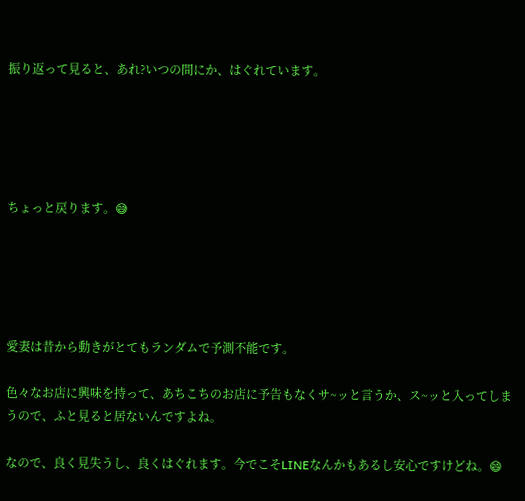振り返って見ると、あれ?いつの間にか、はぐれています。





ちょっと戻ります。😅





愛妻は昔から動きがとてもランダムで予測不能です。

色々なお店に興味を持って、あちこちのお店に予告もなくサ~ッと言うか、ス~ッと入ってしまうので、ふと見ると居ないんですよね。

なので、良く見失うし、良くはぐれます。今でこそLINEなんかもあるし安心ですけどね。😄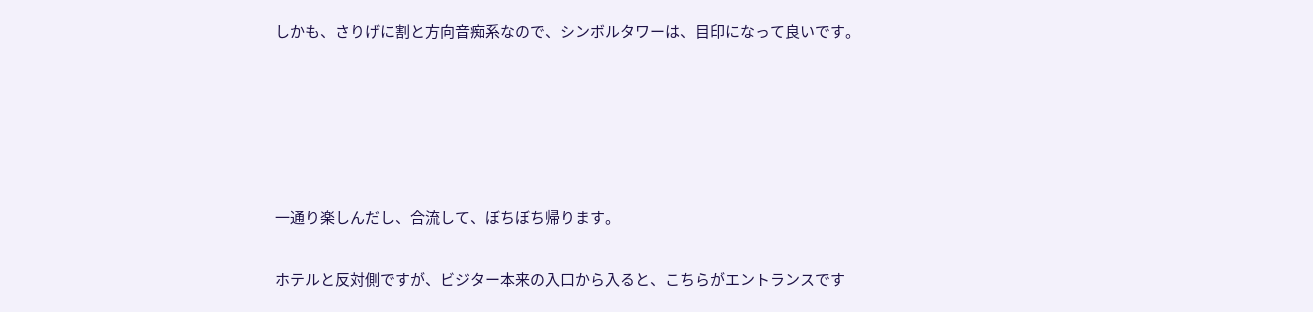しかも、さりげに割と方向音痴系なので、シンボルタワーは、目印になって良いです。





一通り楽しんだし、合流して、ぼちぼち帰ります。

ホテルと反対側ですが、ビジター本来の入口から入ると、こちらがエントランスです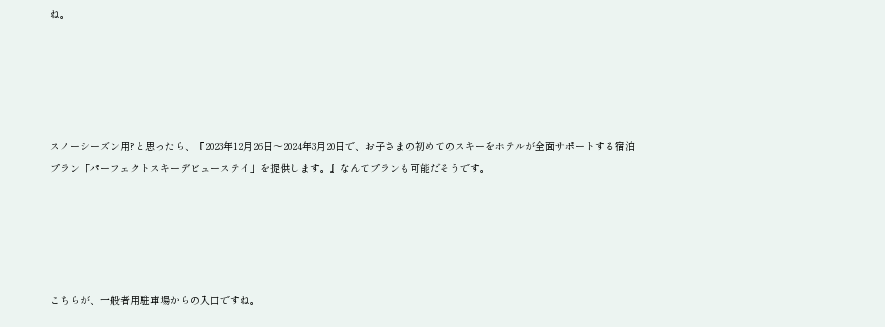ね。





スノーシーズン用?と思ったら、『2023年12月26日〜2024年3月20日で、お子さまの初めてのスキーをホテルが全面サポートする宿泊プラン「パーフェクトスキーデビューステイ」を提供します。』なんてプランも可能だそうです。





こちらが、一般者用駐車場からの入口ですね。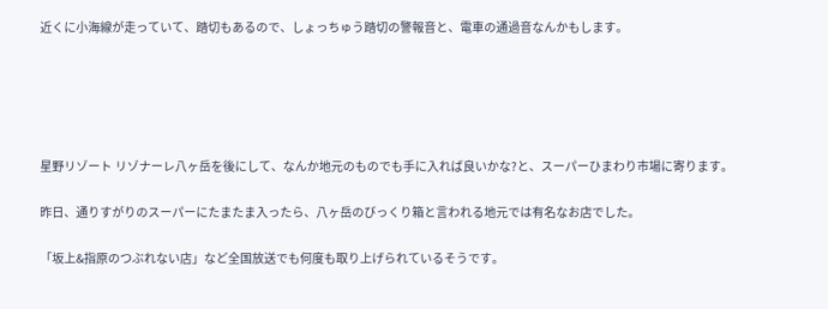近くに小海線が走っていて、踏切もあるので、しょっちゅう踏切の警報音と、電車の通過音なんかもします。





星野リゾート リゾナーレ八ヶ岳を後にして、なんか地元のものでも手に入れば良いかな?と、スーパーひまわり市場に寄ります。

昨日、通りすがりのスーパーにたまたま入ったら、八ヶ岳のびっくり箱と言われる地元では有名なお店でした。

「坂上&指原のつぶれない店」など全国放送でも何度も取り上げられているそうです。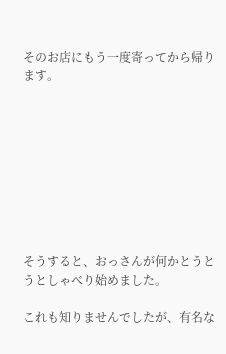そのお店にもう一度寄ってから帰ります。









そうすると、おっさんが何かとうとうとしゃべり始めました。

これも知りませんでしたが、有名な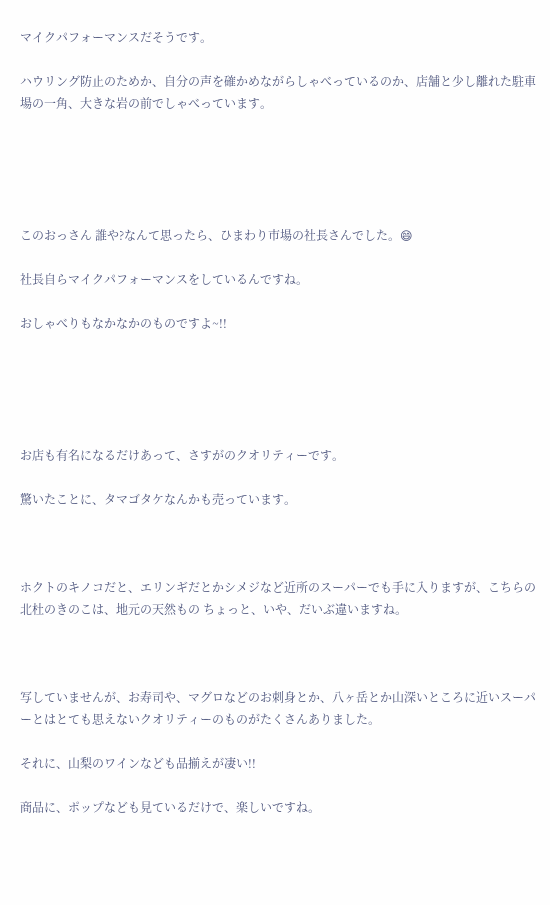マイクパフォーマンスだそうです。

ハウリング防止のためか、自分の声を確かめながらしゃべっているのか、店舗と少し離れた駐車場の一角、大きな岩の前でしゃべっています。





このおっさん 誰や?なんて思ったら、ひまわり市場の社長さんでした。😄

社長自らマイクパフォーマンスをしているんですね。

おしゃべりもなかなかのものですよ~!!





お店も有名になるだけあって、さすがのクオリティーです。

驚いたことに、タマゴタケなんかも売っています。



ホクトのキノコだと、エリンギだとかシメジなど近所のスーパーでも手に入りますが、こちらの北杜のきのこは、地元の天然もの ちょっと、いや、だいぶ違いますね。



写していませんが、お寿司や、マグロなどのお刺身とか、八ヶ岳とか山深いところに近いスーパーとはとても思えないクオリティーのものがたくさんありました。

それに、山梨のワインなども品揃えが凄い!!

商品に、ポップなども見ているだけで、楽しいですね。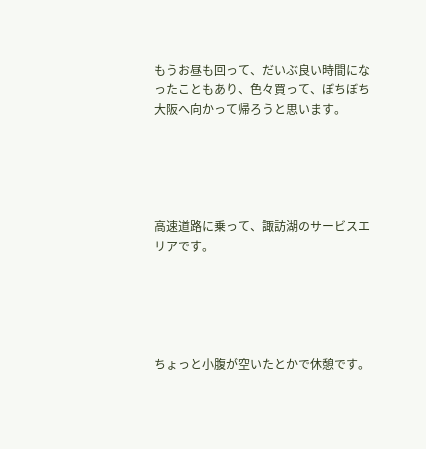もうお昼も回って、だいぶ良い時間になったこともあり、色々買って、ぼちぼち大阪へ向かって帰ろうと思います。





高速道路に乗って、諏訪湖のサービスエリアです。





ちょっと小腹が空いたとかで休憩です。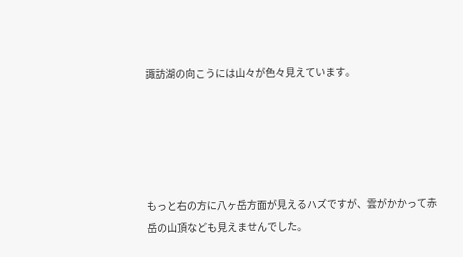諏訪湖の向こうには山々が色々見えています。





もっと右の方に八ヶ岳方面が見えるハズですが、雲がかかって赤岳の山頂なども見えませんでした。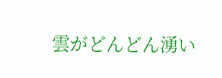雲がどんどん湧い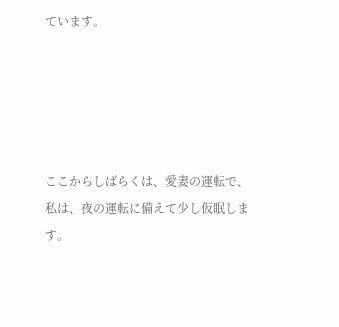ています。





ここからしばらくは、愛妻の運転で、私は、夜の運転に備えて少し仮眠します。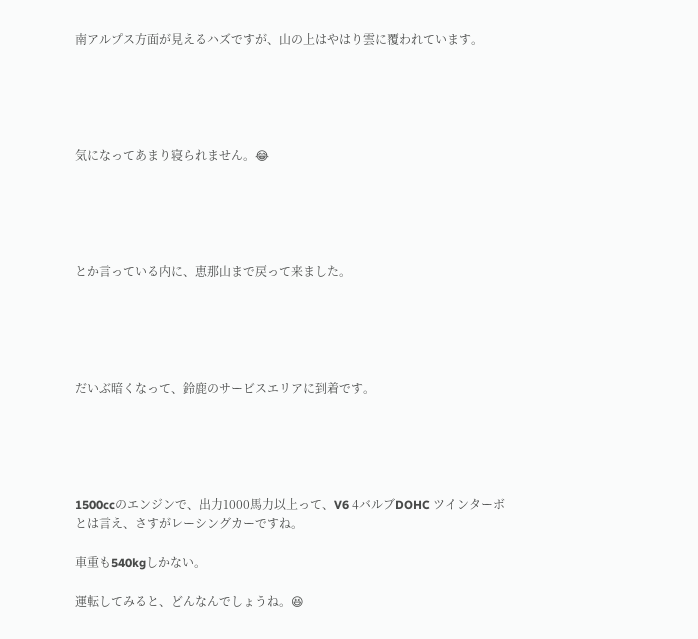南アルプス方面が見えるハズですが、山の上はやはり雲に覆われています。





気になってあまり寝られません。😂





とか言っている内に、恵那山まで戻って来ました。





だいぶ暗くなって、鈴鹿のサービスエリアに到着です。





1500ccのエンジンで、出力1000馬力以上って、V6 4バルブDOHC ツインターボとは言え、さすがレーシングカーですね。

車重も540kgしかない。

運転してみると、どんなんでしょうね。😆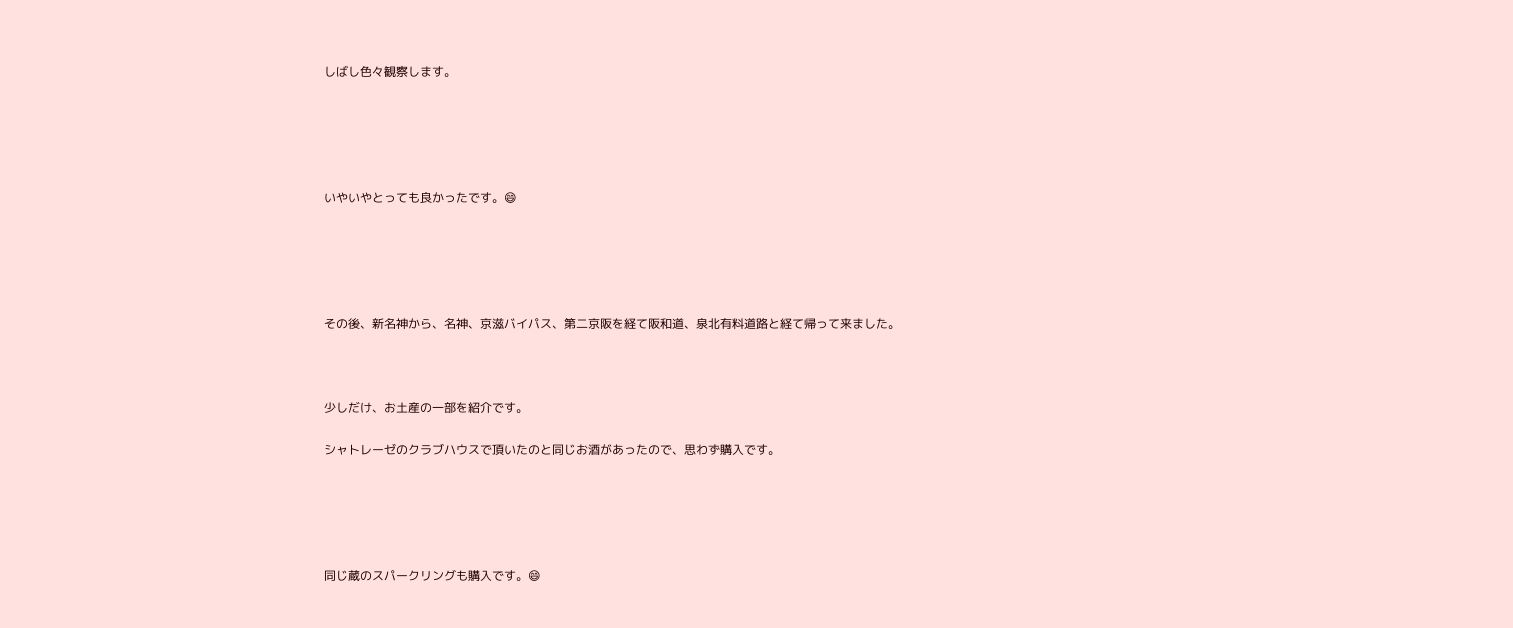しばし色々観察します。





いやいやとっても良かったです。😄





その後、新名神から、名神、京滋バイパス、第二京阪を経て阪和道、泉北有料道路と経て帰って来ました。



少しだけ、お土産の一部を紹介です。

シャトレーゼのクラブハウスで頂いたのと同じお酒があったので、思わず購入です。





同じ蔵のスパークリングも購入です。😄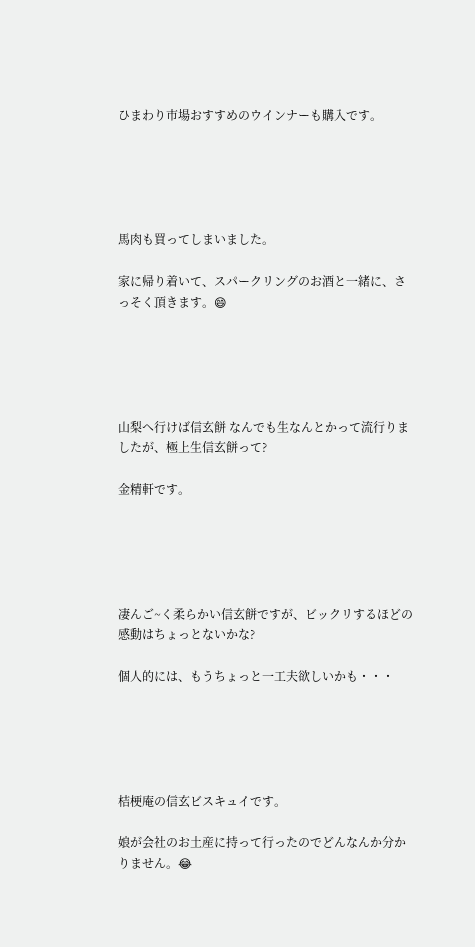ひまわり市場おすすめのウインナーも購入です。





馬肉も買ってしまいました。

家に帰り着いて、スパークリングのお酒と一緒に、さっそく頂きます。😄





山梨へ行けば信玄餅 なんでも生なんとかって流行りましたが、極上生信玄餅って?

金精軒です。





凄んご~く柔らかい信玄餅ですが、ビックリするほどの感動はちょっとないかな?

個人的には、もうちょっと一工夫欲しいかも・・・





桔梗庵の信玄ビスキュイです。

娘が会社のお土産に持って行ったのでどんなんか分かりません。😂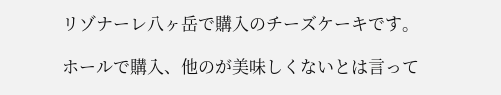リゾナーレ八ヶ岳で購入のチーズケーキです。

ホールで購入、他のが美味しくないとは言って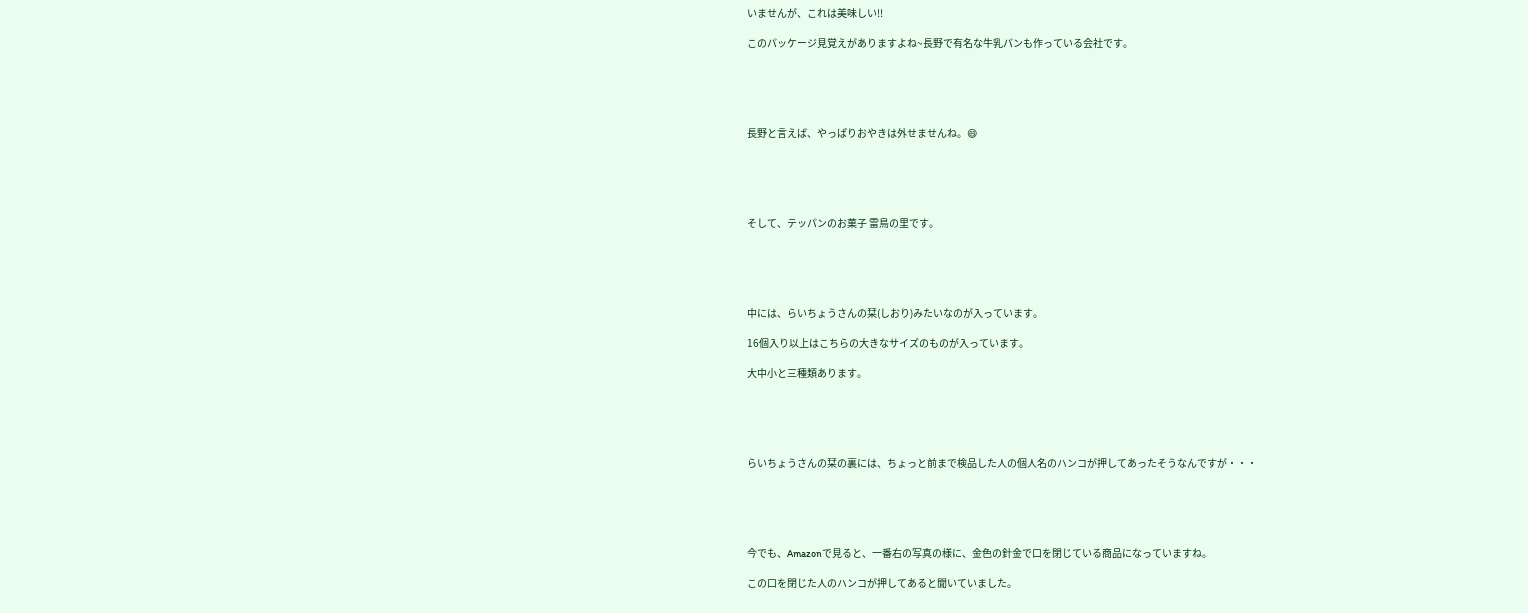いませんが、これは美味しい!!

このパッケージ見覚えがありますよね~長野で有名な牛乳パンも作っている会社です。





長野と言えば、やっぱりおやきは外せませんね。😄





そして、テッパンのお菓子 雷鳥の里です。





中には、らいちょうさんの栞(しおり)みたいなのが入っています。

16個入り以上はこちらの大きなサイズのものが入っています。

大中小と三種類あります。





らいちょうさんの栞の裏には、ちょっと前まで検品した人の個人名のハンコが押してあったそうなんですが・・・





今でも、Amazonで見ると、一番右の写真の様に、金色の針金で口を閉じている商品になっていますね。

この口を閉じた人のハンコが押してあると聞いていました。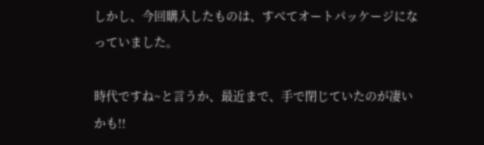しかし、今回購入したものは、すべてオートパッケージになっていました。

時代ですね~と言うか、最近まで、手で閉じていたのが凄いかも!!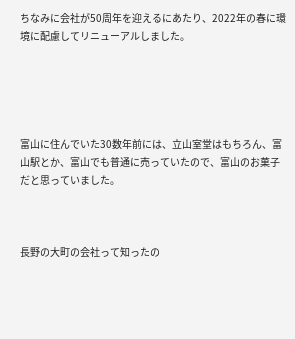ちなみに会社が50周年を迎えるにあたり、2022年の春に環境に配慮してリニューアルしました。





富山に住んでいた30数年前には、立山室堂はもちろん、富山駅とか、富山でも普通に売っていたので、富山のお菓子だと思っていました。



長野の大町の会社って知ったの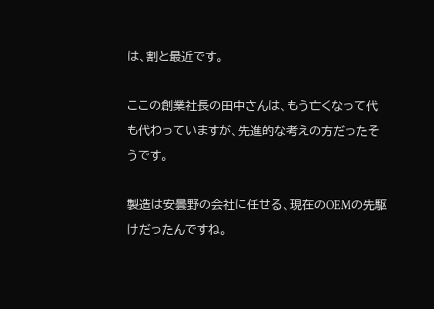は、割と最近です。

ここの創業社長の田中さんは、もう亡くなって代も代わっていますが、先進的な考えの方だったそうです。

製造は安曇野の会社に任せる、現在のOEMの先駆けだったんですね。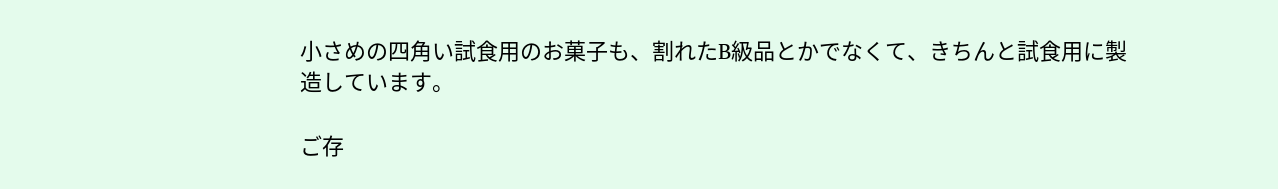小さめの四角い試食用のお菓子も、割れたB級品とかでなくて、きちんと試食用に製造しています。

ご存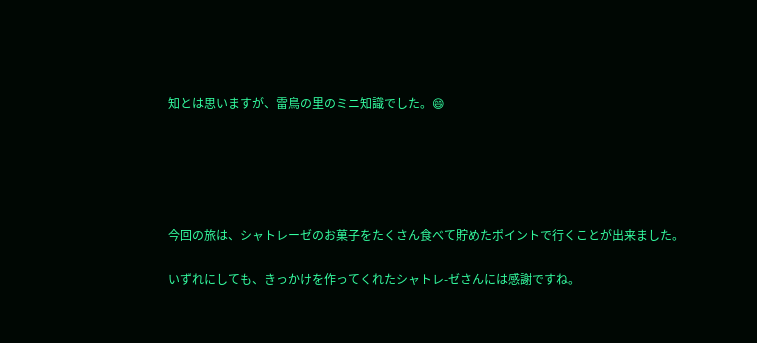知とは思いますが、雷鳥の里のミニ知識でした。😄





今回の旅は、シャトレーゼのお菓子をたくさん食べて貯めたポイントで行くことが出来ました。

いずれにしても、きっかけを作ってくれたシャトレ-ゼさんには感謝ですね。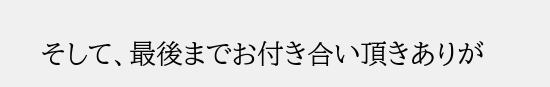そして、最後までお付き合い頂きありが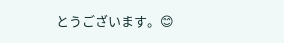とうございます。😊